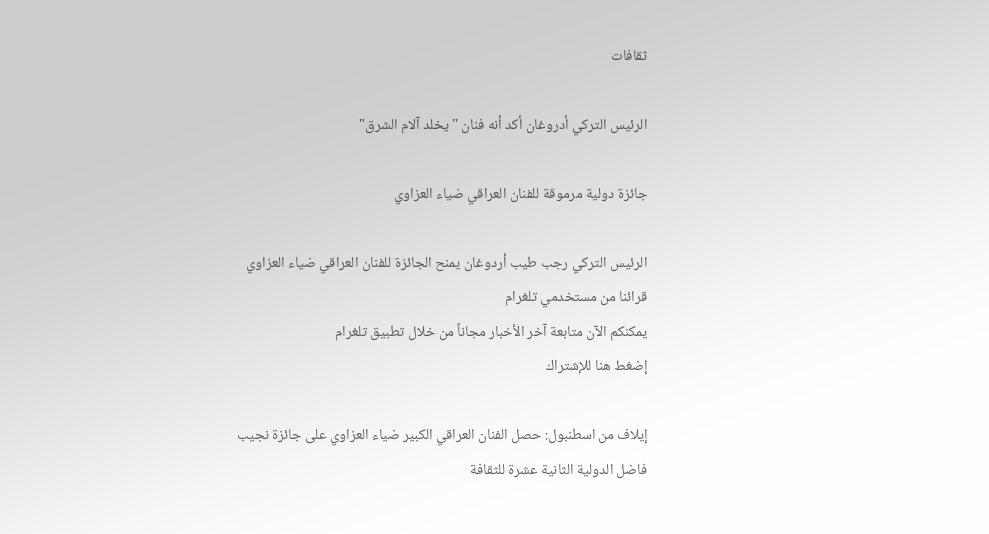ثقافات

الرئيس التركي أدروغان أكد أنه فنان "يخلد آلام الشرق"

جائزة دولية مرموقة للفنان العراقي ضياء العزاوي

الرئيس التركي رجب طيب أردوغان يمنح الجائزة للفنان العراقي ضياء العزاوي
قرائنا من مستخدمي تلغرام
يمكنكم الآن متابعة آخر الأخبار مجاناً من خلال تطبيق تلغرام
إضغط هنا للإشتراك

إيلاف من اسطنبول: حصل الفنان العراقي الكبير ضياء العزاوي على جائزة نجيب فاضل الدولية الثانية عشرة للثقافة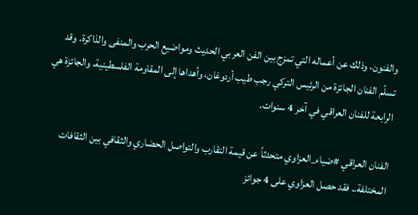والفنون، وذلك عن أعماله التي تمزج بين الفن العربي الحديث ومواضيع الحرب والمنفى والذاكرة. وقد تسلّم الفنان الجائزة من الرئيس التركي رجب طيب أردوغان، وأهداها إلى المقاومة الفلسطينية، والجائزة هي الرابعة للفنان العراقي في آخر 4 سنوات.

الفنان العراقي #ضياء_العزاوي متحدثاً عن قيمة التقارب والتواصل الحضاري والثقافي بين الثقافات المختلفة.. فقد حصل العزاوي على 4 جوائز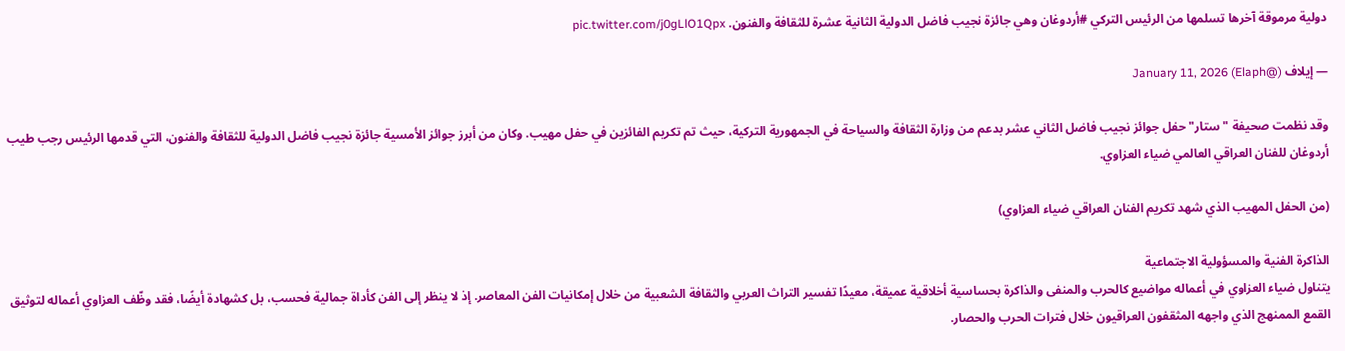دولية مرموقة آخرها تسلمها من الرئيس التركي #أردوغان وهي جائزة نجيب فاضل الدولية الثانية عشرة للثقافة والفنون. pic.twitter.com/j0gLlO1Qpx

— إيلاف (@Elaph) January 11, 2026

وقد نظمت صحيفة "ستار" حفل جوائز نجيب فاضل الثاني عشر بدعم من وزارة الثقافة والسياحة في الجمهورية التركية، حيث تم تكريم الفائزين في حفل مهيب. وكان من أبرز جوائز الأمسية جائزة نجيب فاضل الدولية للثقافة والفنون، التي قدمها الرئيس رجب طيب أردوغان للفنان العراقي العالمي ضياء العزاوي.

(من الحفل المهيب الذي شهد تكريم الفنان العراقي ضياء العزاوي)

الذاكرة الفنية والمسؤولية الاجتماعية
يتناول ضياء العزاوي في أعماله مواضيع كالحرب والمنفى والذاكرة بحساسية أخلاقية عميقة، معيدًا تفسير التراث العربي والثقافة الشعبية من خلال إمكانيات الفن المعاصر. إذ لا ينظر إلى الفن كأداة جمالية فحسب، بل كشهادة أيضًا، فقد وظّف العزاوي أعماله لتوثيق القمع الممنهج الذي واجهه المثقفون العراقيون خلال فترات الحرب والحصار.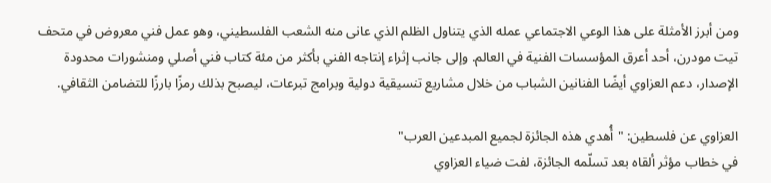ومن أبرز الأمثلة على هذا الوعي الاجتماعي عمله الذي يتناول الظلم الذي عانى منه الشعب الفلسطيني، وهو عمل فني معروض في متحف تيت مودرن، أحد أعرق المؤسسات الفنية في العالم. وإلى جانب إثراء إنتاجه الفني بأكثر من مئة كتاب فني أصلي ومنشورات محدودة الإصدار، دعم العزاوي أيضًا الفنانين الشباب من خلال مشاريع تنسيقية دولية وبرامج تبرعات، ليصبح بذلك رمزًا بارزًا للتضامن الثقافي.

العزاوي عن فلسطين: "أُهدي هذه الجائزة لجميع المبدعين العرب"
في خطاب مؤثر ألقاه بعد تسلّمه الجائزة، لفت ضياء العزاوي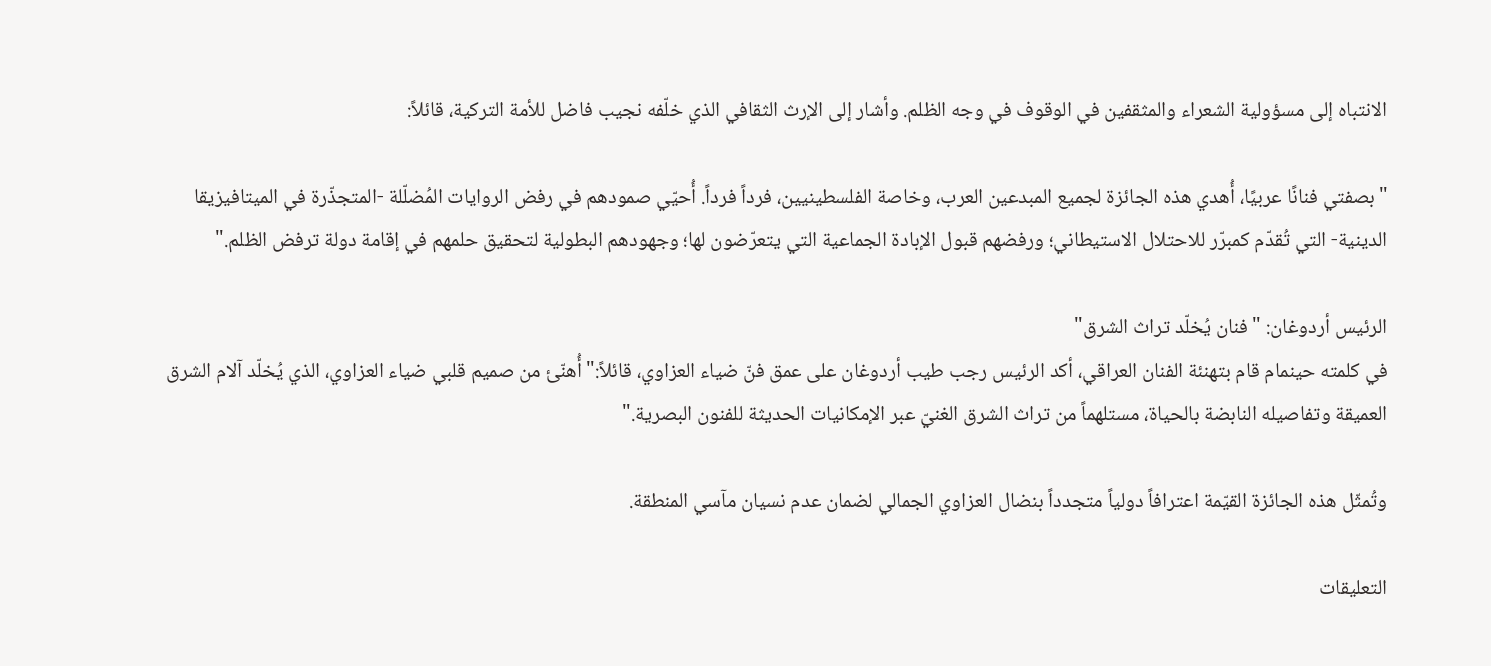الانتباه إلى مسؤولية الشعراء والمثقفين في الوقوف في وجه الظلم. وأشار إلى الإرث الثقافي الذي خلّفه نجيب فاضل للأمة التركية، قائلاً:

"بصفتي فنانًا عربيًا، أُهدي هذه الجائزة لجميع المبدعين العرب، وخاصة الفلسطينيين، فرداً فرداً. أُحيّي صمودهم في رفض الروايات المُضلّلة -المتجذّرة في الميتافيزيقا الدينية- التي تُقدّم كمبرّر للاحتلال الاستيطاني؛ ورفضهم قبول الإبادة الجماعية التي يتعرّضون لها؛ وجهودهم البطولية لتحقيق حلمهم في إقامة دولة ترفض الظلم."

الرئيس أردوغان: "فنان يُخلّد تراث الشرق"
في كلمته حينمام قام بتهنئة الفنان العراقي، أكد الرئيس رجب طيب أردوغان على عمق فنّ ضياء العزاوي، قائلاً:"أُهنّئ من صميم قلبي ضياء العزاوي، الذي يُخلّد آلام الشرق العميقة وتفاصيله النابضة بالحياة، مستلهماً من تراث الشرق الغنيّ عبر الإمكانيات الحديثة للفنون البصرية."

وتُمثّل هذه الجائزة القيّمة اعترافاً دولياً متجدداً بنضال العزاوي الجمالي لضمان عدم نسيان مآسي المنطقة.

التعليقات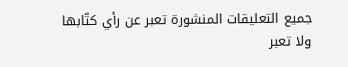جميع التعليقات المنشورة تعبر عن رأي كتّابها ولا تعبر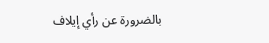بالضرورة عن رأي إيلاف